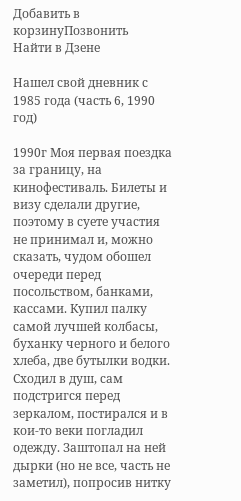Добавить в корзинуПозвонить
Найти в Дзене

Нашел свой дневник с 1985 года (часть 6, 1990 год)

1990г Моя первая поездка за границу, на кинофестиваль. Билеты и визу сделали другие, поэтому в суете участия не принимал и, можно сказать, чудом обошел очереди перед посольством, банками, кассами. Купил палку самой лучшей колбасы, буханку черного и белого хлеба, две бутылки водки. Сходил в душ, сам подстригся перед зеркалом, постирался и в кои-то веки погладил одежду. Заштопал на ней дырки (но не все, часть не заметил), попросив нитку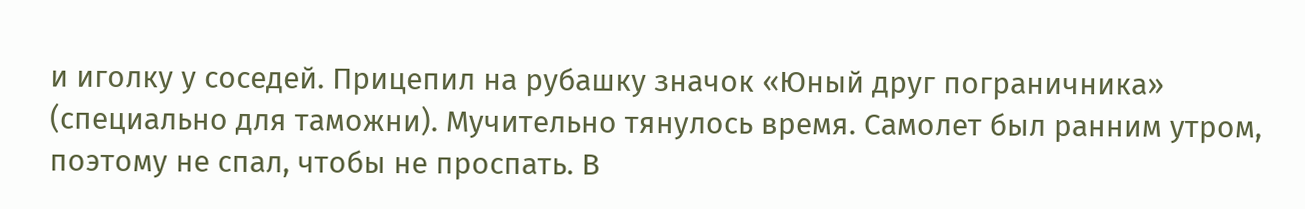и иголку у соседей. Прицепил на рубашку значок «Юный друг пограничника» (специально для таможни). Мучительно тянулось время. Самолет был ранним утром, поэтому не спал, чтобы не проспать. В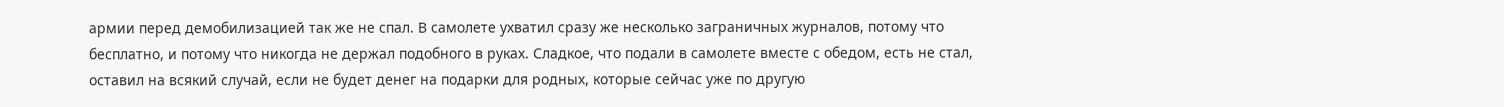армии перед демобилизацией так же не спал. В самолете ухватил сразу же несколько заграничных журналов, потому что бесплатно, и потому что никогда не держал подобного в руках. Сладкое, что подали в самолете вместе с обедом, есть не стал, оставил на всякий случай, если не будет денег на подарки для родных, которые сейчас уже по другую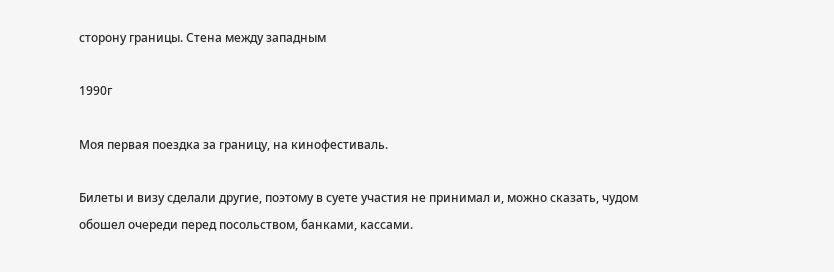сторону границы. Стена между западным

1990г

Моя первая поездка за границу, на кинофестиваль.

Билеты и визу сделали другие, поэтому в суете участия не принимал и, можно сказать, чудом обошел очереди перед посольством, банками, кассами.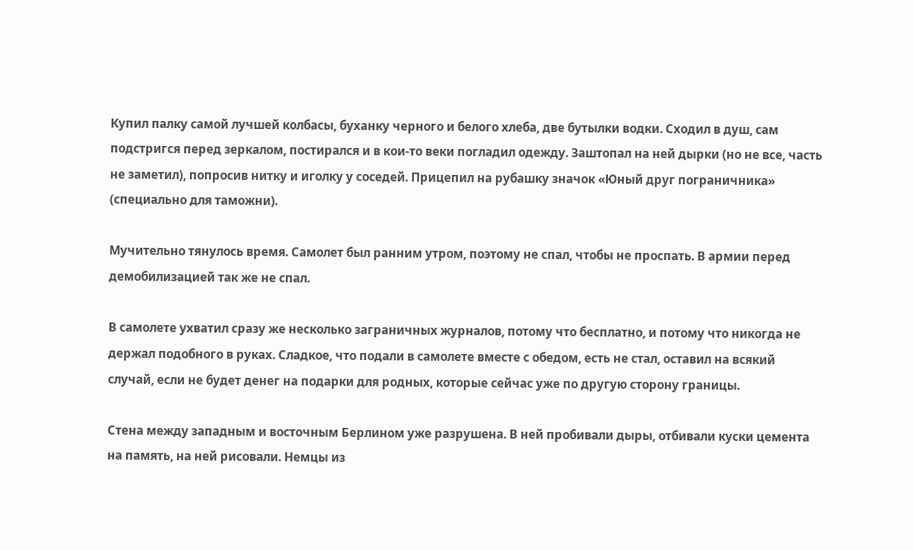Купил палку самой лучшей колбасы, буханку черного и белого хлеба, две бутылки водки. Сходил в душ, сам подстригся перед зеркалом, постирался и в кои-то веки погладил одежду. Заштопал на ней дырки (но не все, часть не заметил), попросив нитку и иголку у соседей. Прицепил на рубашку значок «Юный друг пограничника» (специально для таможни).

Мучительно тянулось время. Самолет был ранним утром, поэтому не спал, чтобы не проспать. В армии перед демобилизацией так же не спал.

В самолете ухватил сразу же несколько заграничных журналов, потому что бесплатно, и потому что никогда не держал подобного в руках. Сладкое, что подали в самолете вместе с обедом, есть не стал, оставил на всякий случай, если не будет денег на подарки для родных, которые сейчас уже по другую сторону границы.

Стена между западным и восточным Берлином уже разрушена. В ней пробивали дыры, отбивали куски цемента на память, на ней рисовали. Немцы из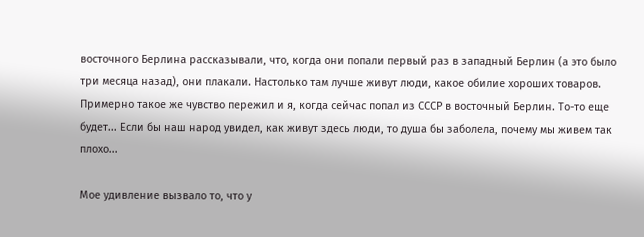восточного Берлина рассказывали, что, когда они попали первый раз в западный Берлин (а это было три месяца назад), они плакали. Настолько там лучше живут люди, какое обилие хороших товаров. Примерно такое же чувство пережил и я, когда сейчас попал из СССР в восточный Берлин. То-то еще будет... Если бы наш народ увидел, как живут здесь люди, то душа бы заболела, почему мы живем так плохо...

Мое удивление вызвало то, что у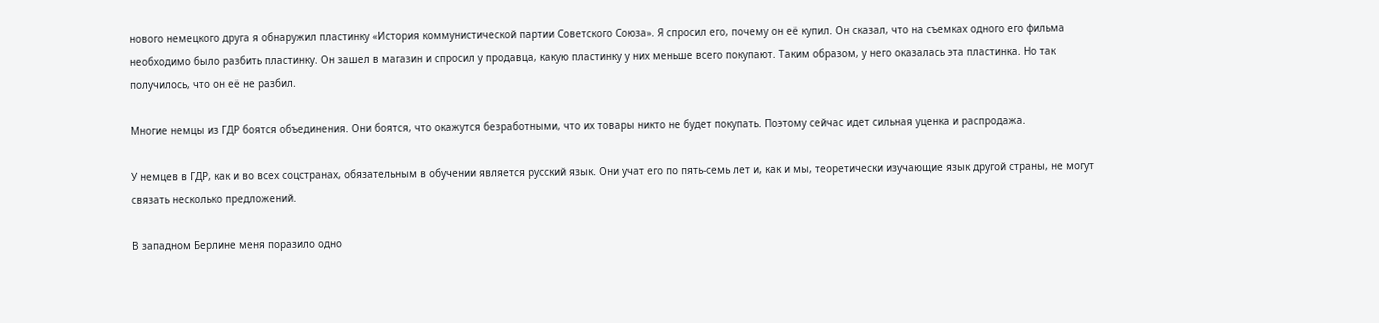нового немецкого друга я обнаружил пластинку «История коммунистической партии Советского Союза». Я спросил его, почему он её купил. Он сказал, что на съемках одного его фильма необходимо было разбить пластинку. Он зашел в магазин и спросил у продавца, какую пластинку у них меньше всего покупают. Таким образом, у него оказалась эта пластинка. Но так получилось, что он её не разбил.

Многие немцы из ГДР боятся объединения. Они боятся, что окажутся безработными, что их товары никто не будет покупать. Поэтому сейчас идет сильная уценка и распродажа.

У немцев в ГДР, как и во всех соцстранах, обязательным в обучении является русский язык. Они учат его по пять-семь лет и, как и мы, теоретически изучающие язык другой страны, не могут связать несколько предложений.

В западном Берлине меня поразило одно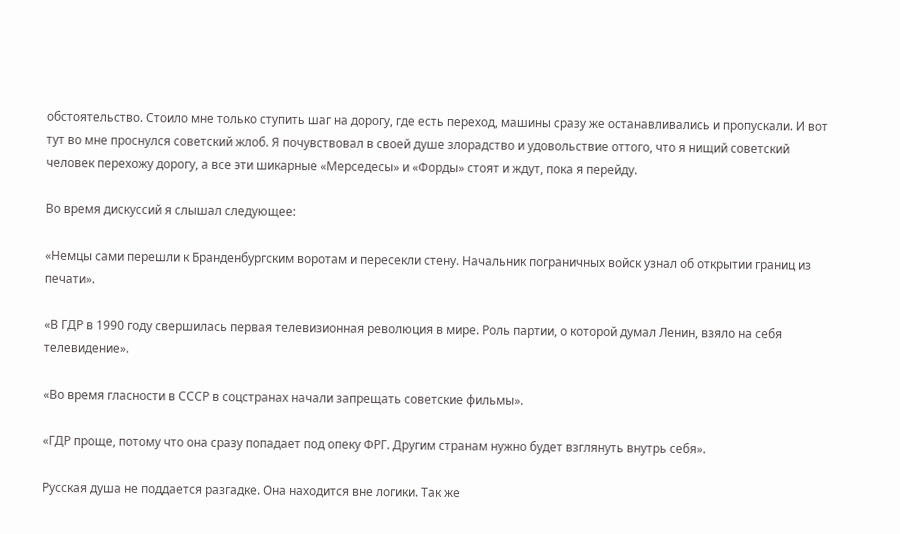обстоятельство. Стоило мне только ступить шаг на дорогу, где есть переход, машины сразу же останавливались и пропускали. И вот тут во мне проснулся советский жлоб. Я почувствовал в своей душе злорадство и удовольствие оттого, что я нищий советский человек перехожу дорогу, а все эти шикарные «Мерседесы» и «Форды» стоят и ждут, пока я перейду.

Во время дискуссий я слышал следующее:

«Немцы сами перешли к Бранденбургским воротам и пересекли стену. Начальник пограничных войск узнал об открытии границ из печати».

«В ГДР в 1990 году свершилась первая телевизионная революция в мире. Роль партии, о которой думал Ленин, взяло на себя телевидение».

«Во время гласности в СССР в соцстранах начали запрещать советские фильмы».

«ГДР проще, потому что она сразу попадает под опеку ФРГ. Другим странам нужно будет взглянуть внутрь себя».

Русская душа не поддается разгадке. Она находится вне логики. Так же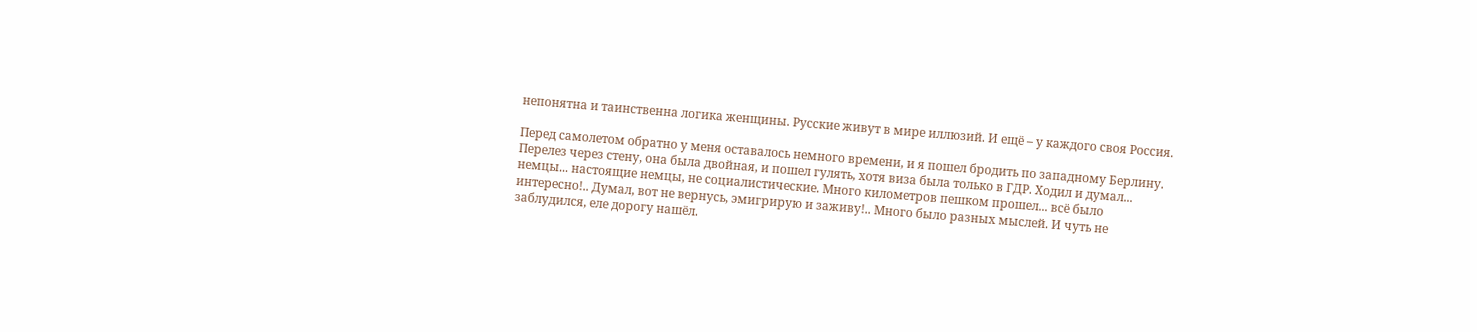непонятна и таинственна логика женщины. Русские живут в мире иллюзий. И ещё – у каждого своя Россия.

Перед самолетом обратно у меня оставалось немного времени, и я пошел бродить по западному Берлину. Перелез через стену, она была двойная, и пошел гулять, хотя виза была только в ГДР. Ходил и думал... немцы... настоящие немцы, не социалистические. Много километров пешком прошел... всё было интересно!.. Думал, вот не вернусь, эмигрирую и заживу!.. Много было разных мыслей. И чуть не заблудился, еле дорогу нашёл.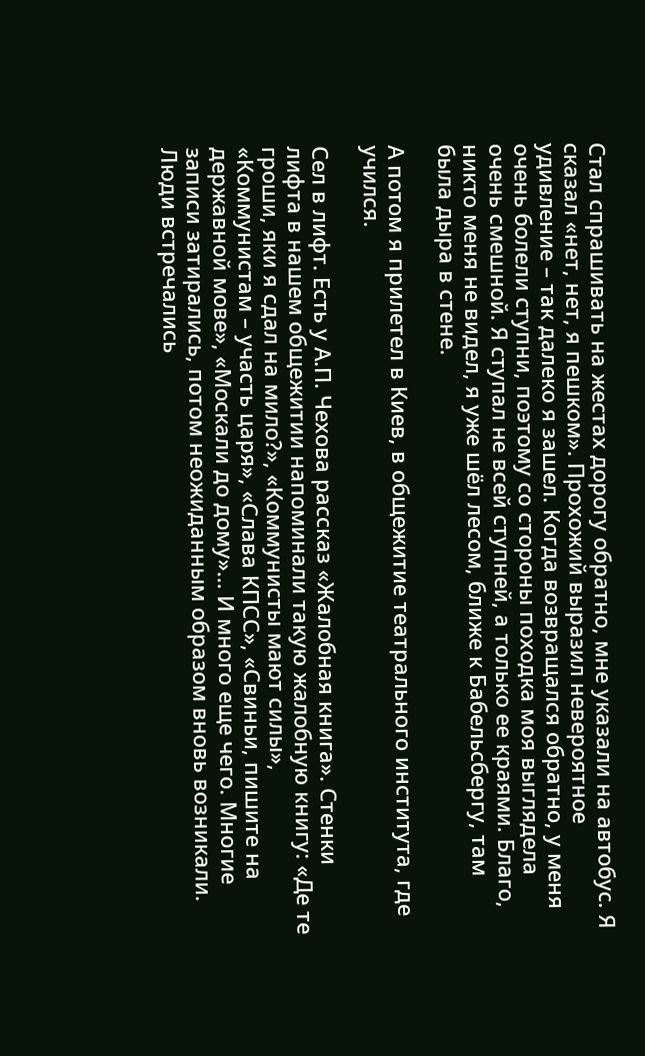Стал спрашивать на жестах дорогу обратно, мне указали на автобус. Я сказал «нет, нет, я пешком». Прохожий выразил невероятное удивление – так далеко я зашел. Когда возвращался обратно, у меня очень болели ступни, поэтому со стороны походка моя выглядела очень смешной. Я ступал не всей ступней, а только ее краями. Благо, никто меня не видел, я уже шёл лесом, ближе к Бабельсбергу, там была дыра в стене.

А потом я прилетел в Киев, в общежитие театрального института, где учился.

Сел в лифт. Есть у А.П. Чехова рассказ «Жалобная книга». Стенки лифта в нашем общежитии напоминали такую жалобную книгу: «Де те гроши, яки я сдал на мило?», «Коммунисты мают силы», «Коммунистам – участь царя», «Слава КПСС», «Свиньи, пишите на державной мове», «Москали до дому»... И много еще чего. Многие записи затирались, потом неожиданным образом вновь возникали. Люди встречались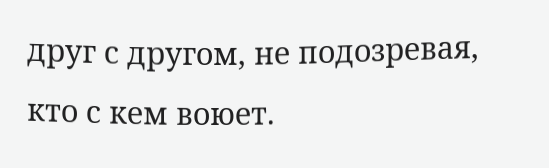друг с другом, не подозревая, кто с кем воюет.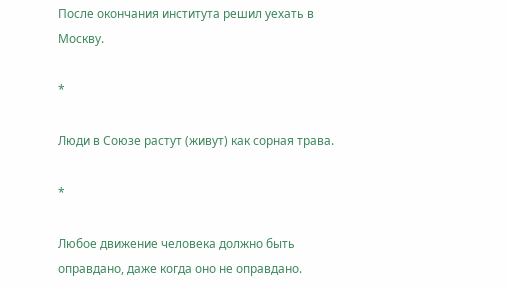После окончания института решил уехать в Москву.

*

Люди в Союзе растут (живут) как сорная трава.

*

Любое движение человека должно быть оправдано, даже когда оно не оправдано.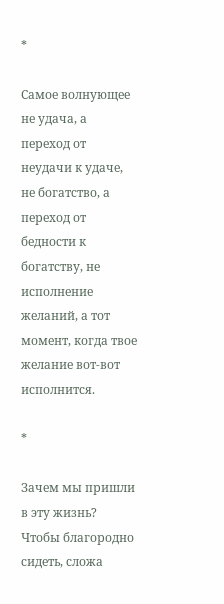*

Самое волнующее не удача, а переход от неудачи к удаче, не богатство, а переход от бедности к богатству, не исполнение желаний, а тот момент, когда твое желание вот-вот исполнится.

*

Зачем мы пришли в эту жизнь? Чтобы благородно сидеть, сложа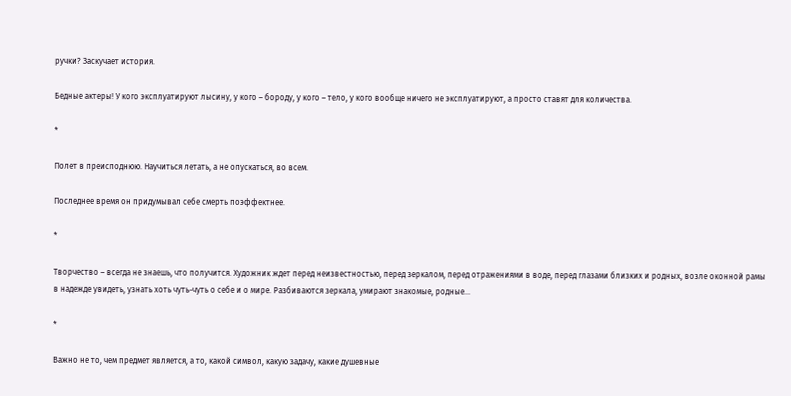ручки? Заскучает история.

Бедные актеры! У кого эксплуатируют лысину, у кого – бороду, у кого – тело, у кого вообще ничего не эксплуатируют, а просто ставят для количества.

*

Полет в преисподнюю. Научиться летать, а не опускаться, во всем.

Последнее время он придумывал себе смерть поэффектнее.

*

Творчество – всегда не знаешь, что получится. Художник ждет перед неизвестностью, перед зеркалом, перед отражениями в воде, перед глазами близких и родных, возле оконной рамы в надежде увидеть, узнать хоть чуть-чуть о себе и о мире. Разбиваются зеркала, умирают знакомые, родные...

*

Важно не то, чем предмет является, а то, какой символ, какую задачу, какие душевные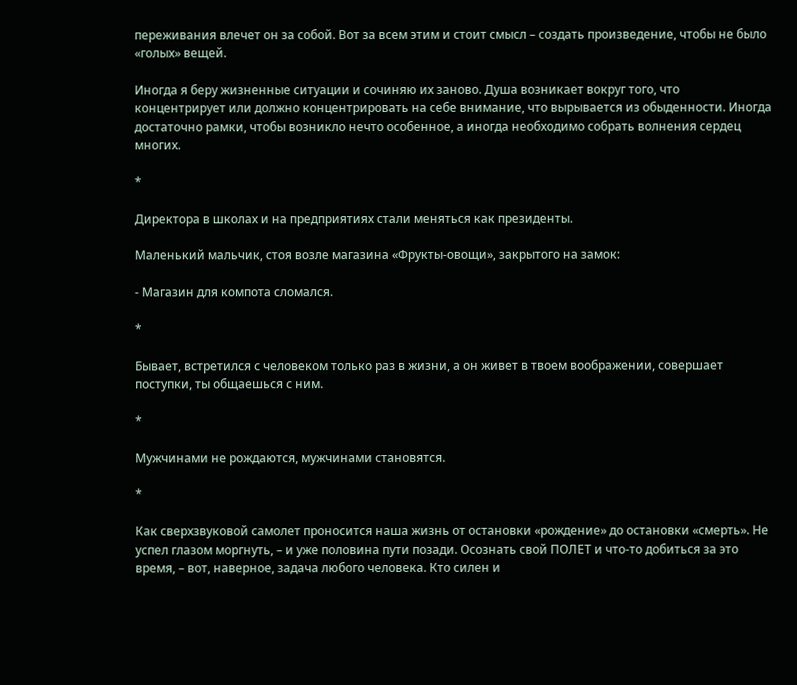переживания влечет он за собой. Вот за всем этим и стоит смысл – создать произведение, чтобы не было «голых» вещей.

Иногда я беру жизненные ситуации и сочиняю их заново. Душа возникает вокруг того, что концентрирует или должно концентрировать на себе внимание, что вырывается из обыденности. Иногда достаточно рамки, чтобы возникло нечто особенное, а иногда необходимо собрать волнения сердец многих.

*

Директора в школах и на предприятиях стали меняться как президенты.

Маленький мальчик, стоя возле магазина «Фрукты-овощи», закрытого на замок:

- Магазин для компота сломался.

*

Бывает, встретился с человеком только раз в жизни, а он живет в твоем воображении, совершает поступки, ты общаешься с ним.

*

Мужчинами не рождаются, мужчинами становятся.

*

Как сверхзвуковой самолет проносится наша жизнь от остановки «рождение» до остановки «смерть». Не успел глазом моргнуть, – и уже половина пути позади. Осознать свой ПОЛЕТ и что-то добиться за это время, – вот, наверное, задача любого человека. Кто силен и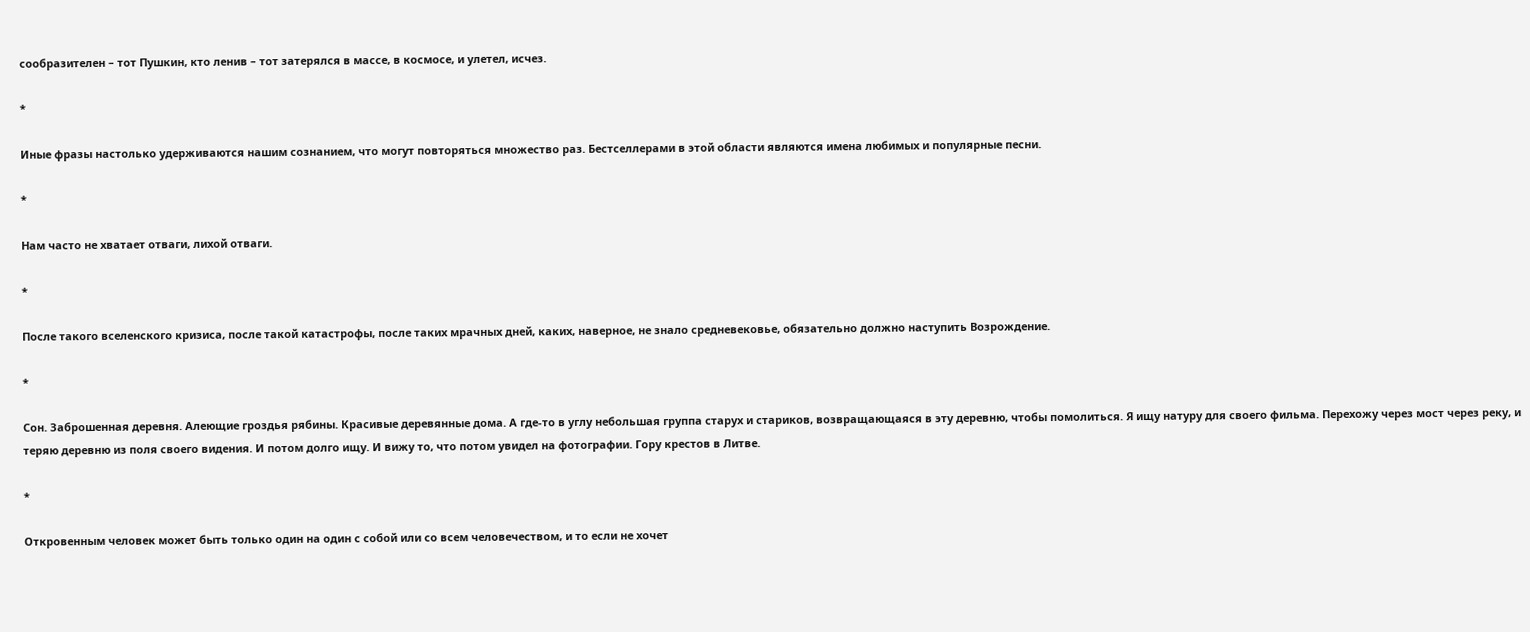сообразителен – тот Пушкин, кто ленив – тот затерялся в массе, в космосе, и улетел, исчез.

*

Иные фразы настолько удерживаются нашим сознанием, что могут повторяться множество раз. Бестселлерами в этой области являются имена любимых и популярные песни.

*

Нам часто не хватает отваги, лихой отваги.

*

После такого вселенского кризиса, после такой катастрофы, после таких мрачных дней, каких, наверное, не знало средневековье, обязательно должно наступить Возрождение.

*

Сон. Заброшенная деревня. Алеющие гроздья рябины. Красивые деревянные дома. А где-то в углу небольшая группа старух и стариков, возвращающаяся в эту деревню, чтобы помолиться. Я ищу натуру для своего фильма. Перехожу через мост через реку, и теряю деревню из поля своего видения. И потом долго ищу. И вижу то, что потом увидел на фотографии. Гору крестов в Литве.

*

Откровенным человек может быть только один на один с собой или со всем человечеством, и то если не хочет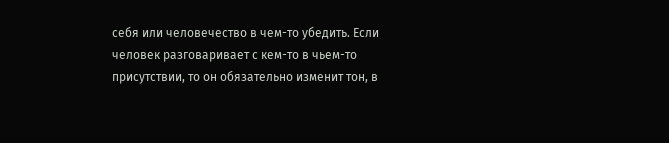себя или человечество в чем-то убедить. Если человек разговаривает с кем-то в чьем-то присутствии, то он обязательно изменит тон, в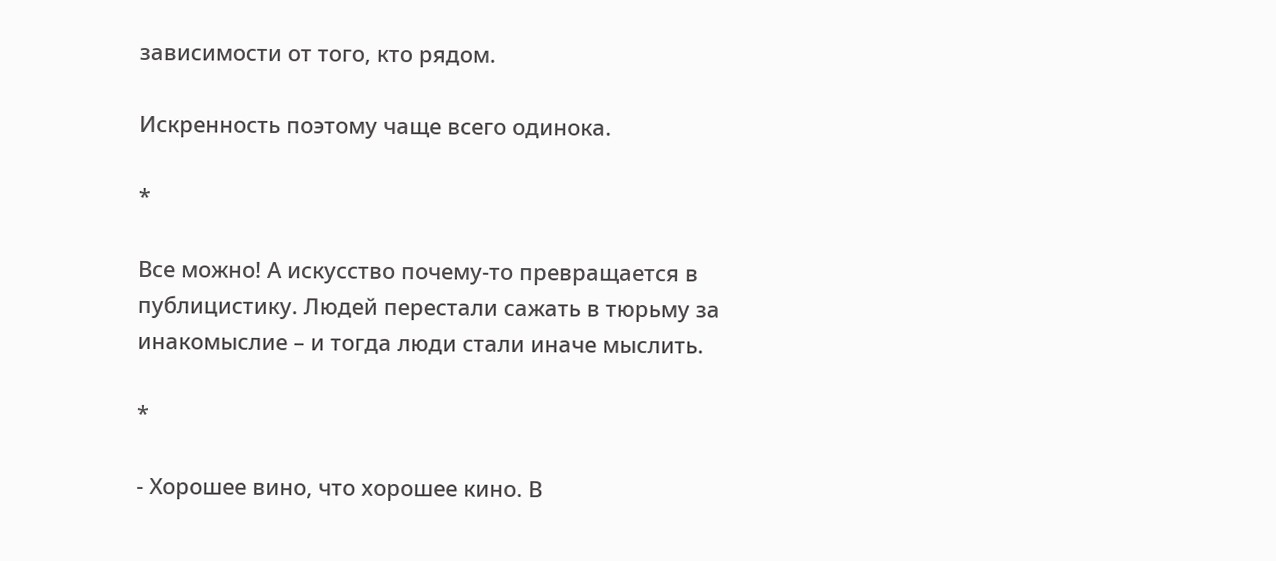зависимости от того, кто рядом.

Искренность поэтому чаще всего одинока.

*

Все можно! А искусство почему-то превращается в публицистику. Людей перестали сажать в тюрьму за инакомыслие – и тогда люди стали иначе мыслить.

*

- Хорошее вино, что хорошее кино. В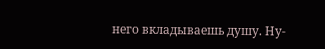него вкладываешь душу. Ну-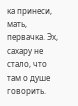ка принеси, мать, первачка. Эх, сахару не стало, что там о душе говорить.